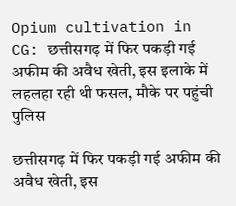Opium cultivation in CG: छत्तीसगढ़ में फिर पकड़ी गई अफीम की अवैध खेती, इस इलाके में लहलहा रही थी फसल, मौके पर पहुंची पुलिस

छत्तीसगढ़ में फिर पकड़ी गई अफीम की अवैध खेती, इस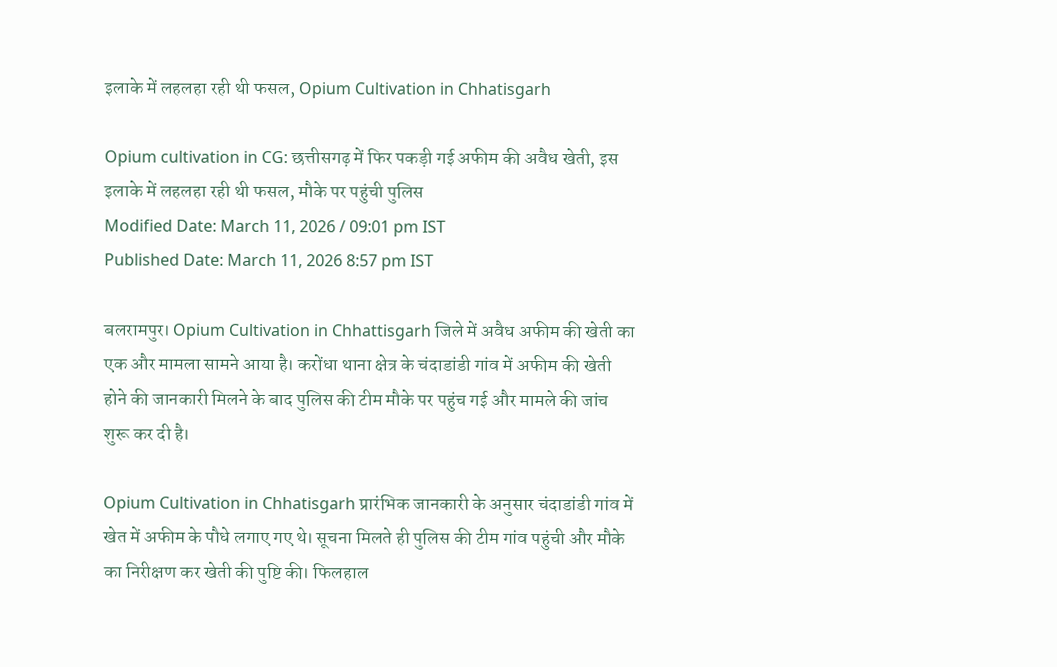इलाके में लहलहा रही थी फसल, Opium Cultivation in Chhatisgarh

Opium cultivation in CG: छत्तीसगढ़ में फिर पकड़ी गई अफीम की अवैध खेती, इस इलाके में लहलहा रही थी फसल, मौके पर पहुंची पुलिस
Modified Date: March 11, 2026 / 09:01 pm IST
Published Date: March 11, 2026 8:57 pm IST

बलरामपुर। Opium Cultivation in Chhattisgarh जिले में अवैध अफीम की खेती का एक और मामला सामने आया है। करोंधा थाना क्षेत्र के चंदाडांडी गांव में अफीम की खेती होने की जानकारी मिलने के बाद पुलिस की टीम मौके पर पहुंच गई और मामले की जांच शुरू कर दी है।

Opium Cultivation in Chhatisgarh प्रारंभिक जानकारी के अनुसार चंदाडांडी गांव में खेत में अफीम के पौधे लगाए गए थे। सूचना मिलते ही पुलिस की टीम गांव पहुंची और मौके का निरीक्षण कर खेती की पुष्टि की। फिलहाल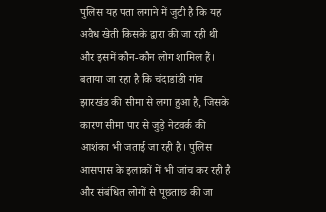पुलिस यह पता लगाने में जुटी है कि यह अवैध खेती किसके द्वारा की जा रही थी और इसमें कौन-कौन लोग शामिल हैं। बताया जा रहा है कि चंदाडांडी गांव झारखंड की सीमा से लगा हुआ है, जिसके कारण सीमा पार से जुड़े नेटवर्क की आशंका भी जताई जा रही है। पुलिस आसपास के इलाकों में भी जांच कर रही है और संबंधित लोगों से पूछताछ की जा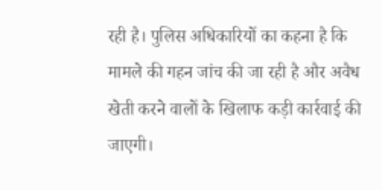रही है। पुलिस अधिकारियों का कहना है कि मामले की गहन जांच की जा रही है और अवैध खेती करने वालों के खिलाफ कड़ी कार्रवाई की जाएगी।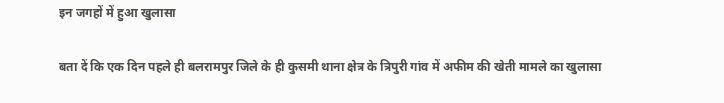इन जगहों में हुआ खुलासा

बता दें कि एक दिन पहले ही बलरामपुर जिले के ही कुसमी थाना क्षेत्र के त्रिपुरी गांव में अफीम की खेती मामले का खुलासा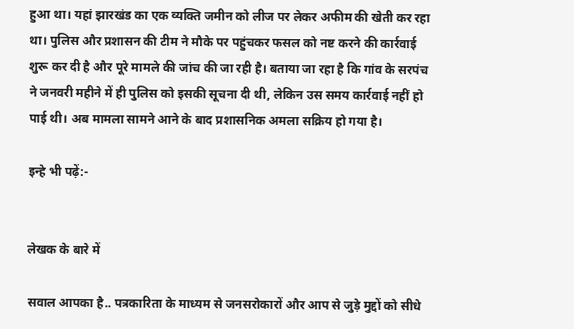हुआ था। यहां झारखंड का एक व्यक्ति जमीन को लीज पर लेकर अफीम की खेती कर रहा था। पुलिस और प्रशासन की टीम ने मौके पर पहुंचकर फसल को नष्ट करने की कार्रवाई शुरू कर दी है और पूरे मामले की जांच की जा रही है। बताया जा रहा है कि गांव के सरपंच ने जनवरी महीने में ही पुलिस को इसकी सूचना दी थी, लेकिन उस समय कार्रवाई नहीं हो पाई थी। अब मामला सामने आने के बाद प्रशासनिक अमला सक्रिय हो गया है।

इन्हे भी पढ़ें:-


लेखक के बारे में

सवाल आपका है.. पत्रकारिता के माध्यम से जनसरोकारों और आप से जुड़े मुद्दों को सीधे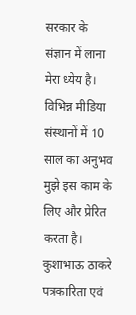सरकार के संज्ञान में लाना मेरा ध्येय है। विभिन्न मीडिया संस्थानों में 10 साल का अनुभव मुझे इस काम के लिए और प्रेरित करता है। कुशाभाऊ ठाकरे पत्रकारिता एवं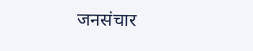जनसंचार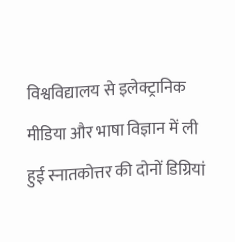विश्वविद्यालय से इलेक्ट्रानिक मीडिया और भाषा विज्ञान में ली हुई स्नातकोत्तर की दोनों डिग्रियां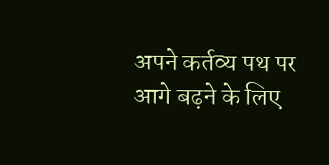अपने कर्तव्य पथ पर आगे बढ़ने के लिए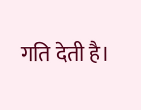गति देती है।